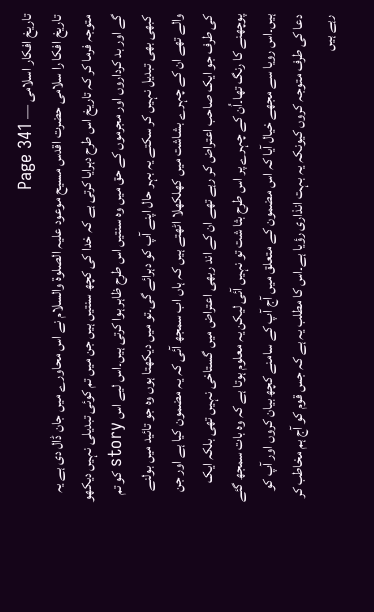تاریخ افکار اسلامی — Page 341
تاریخ افکا را سلامی حضرت اقدس مسیح موعود علیہ الصلوۃ والسلام نے اس محاورے میں جان ڈال دی ہے یہ متوجہ فرما کر کہ تاریخ اس طرح دہرایا کرتی ہے کہ خدا کی کچھ سنتیں ہیں جن میں تم کوئی تبدیلی نہیں دیکھو گے اور بد کرداروں اور مجرموں کے حق میں وہ سنتیں اس طرح ظاہر ہوا کرتی ہیں۔اس لیے اس story کو تم کبھی بھی تبدیل نہیں کر سکتے یہ بہر حال اپنے آپ کو دہرائے گی۔تو میں دیکھتا ہوں وہ جو تائید میں بولنے والے تھے ان کے چہرے بشاشت میں کھلکھلا اٹھتے ہیں کہ ہاں اب سمجھ آئی کہ یہ مضمون کیا ہے اور جن کی طرف جو ایک صاحب اعتراض کر رہے تھے ان کے اند ربھی اعتراض میں گستاخی نہیں تھی بلکہ ایک پوچھنے کا رنگ تھا۔اُن کے چہرے پر اس طرح بثا شت تو نہیں آئی لیکن یہ معلوم ہوتا ہے کہ وہ بات سمجھ گئے ہیں۔اس رویا سے مجھے خیال آیا کہ اس مضمون کے متعلق میں آج آپ کے سامنے کچھ بیان کروں اور آپ کو دعا کی طرف متوجہ کروں کیونکہ یہ بہت انذاری رؤیا ہے۔اس کا مطلب یہ ہے کہ جس قوم کو آج ہم مخاطب کر رہے ہیں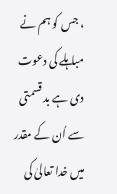، جس کو ہم نے مباہلے کی دعوت دی ہے بد قسمتی سے اُن کے مقدر میں خدا تعالیٰ کی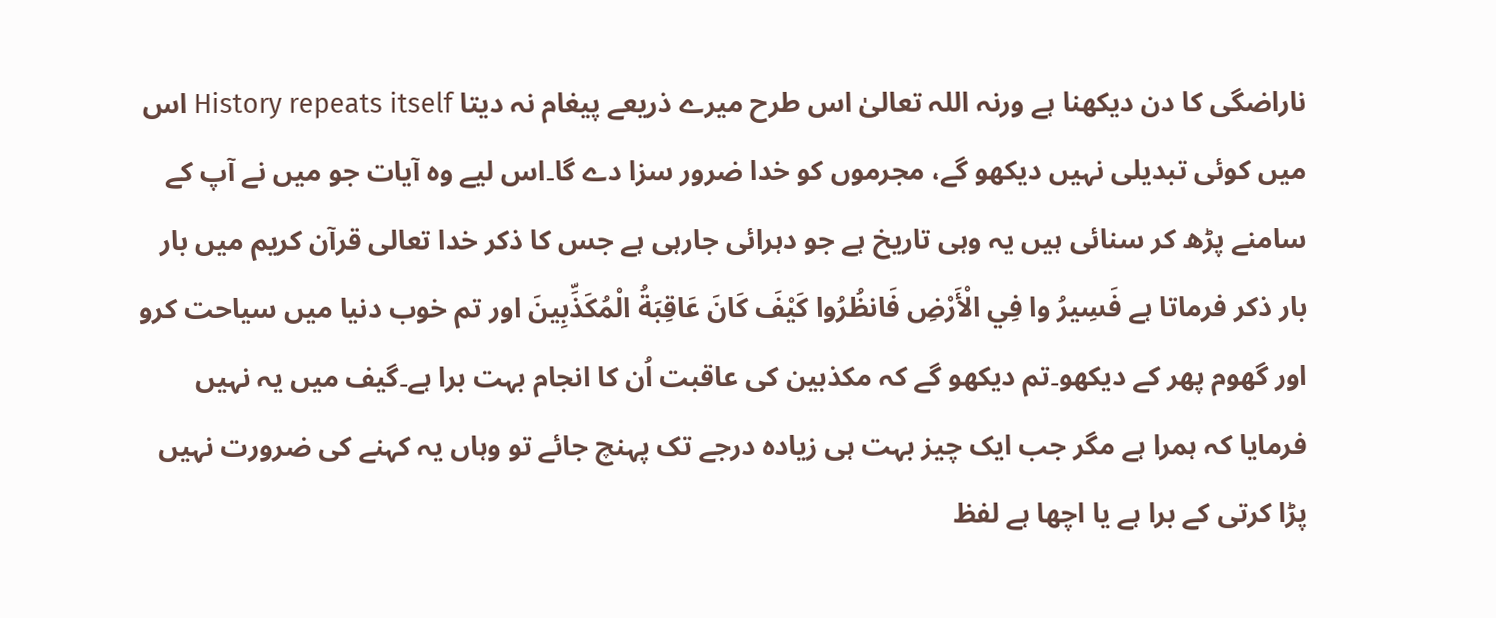ناراضگی کا دن دیکھنا ہے ورنہ اللہ تعالیٰ اس طرح میرے ذریعے پیغام نہ دیتا History repeats itself اس میں کوئی تبدیلی نہیں دیکھو گے، مجرموں کو خدا ضرور سزا دے گا۔اس لیے وہ آیات جو میں نے آپ کے سامنے پڑھ کر سنائی ہیں یہ وہی تاریخ ہے جو دہرائی جارہی ہے جس کا ذکر خدا تعالی قرآن کریم میں بار بار ذکر فرماتا ہے فَسِيرُ وا فِي الْأَرْضِ فَانظُرُوا كَيْفَ كَانَ عَاقِبَةُ الْمُكَذِّبِينَ اور تم خوب دنیا میں سیاحت کرو اور گھوم پھر کے دیکھو۔تم دیکھو گے کہ مکذبین کی عاقبت اُن کا انجام بہت برا ہے۔گیف میں یہ نہیں فرمایا کہ ہمرا ہے مگر جب ایک چیز بہت ہی زیادہ درجے تک پہنچ جائے تو وہاں یہ کہنے کی ضرورت نہیں پڑا کرتی کے برا ہے یا اچھا ہے لفظ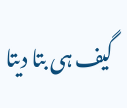گیف ہی بتا دیتا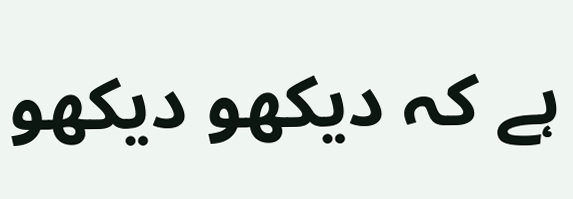ہے کہ دیکھو دیکھو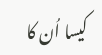کیسا اُن کا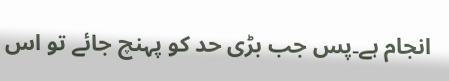انجام ہے۔پس جب بڑی حد کو پہنچ جائے تو اس